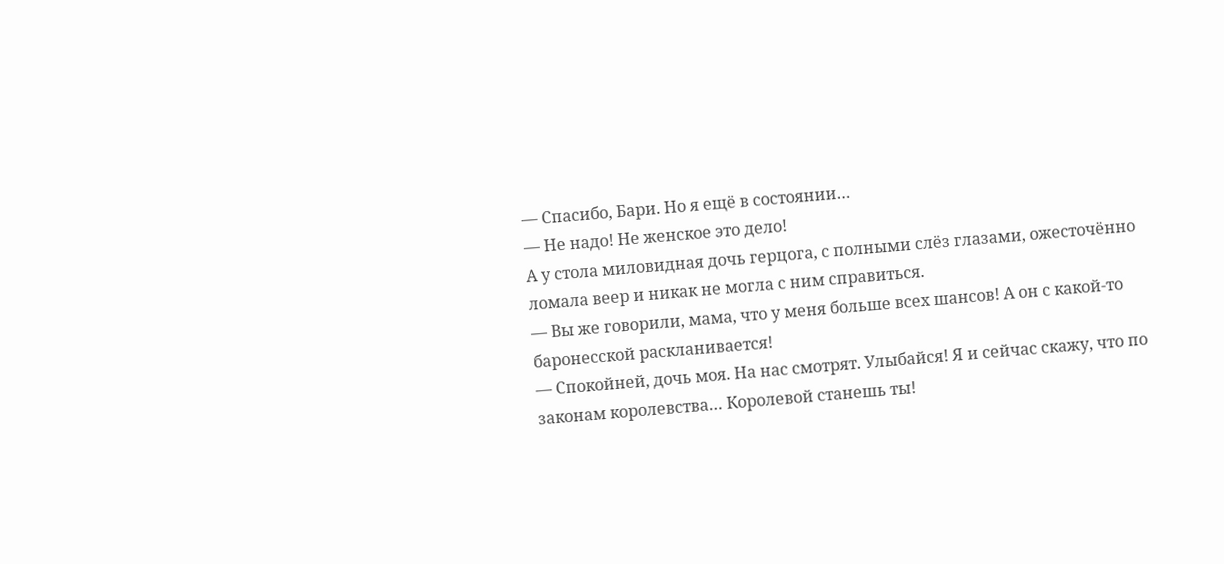— Спасибо, Бари. Но я ещё в состоянии…
— Не надо! Не женское это дело!
А у стола миловидная дочь герцога, с полными слёз глазами, ожесточённо ломала веер и никак не могла с ним справиться.
— Вы же говорили, мама, что у меня больше всех шансов! А он с какой-то баронесской раскланивается!
— Спокойней, дочь моя. На нас смотрят. Улыбайся! Я и сейчас скажу, что по законам королевства… Королевой станешь ты!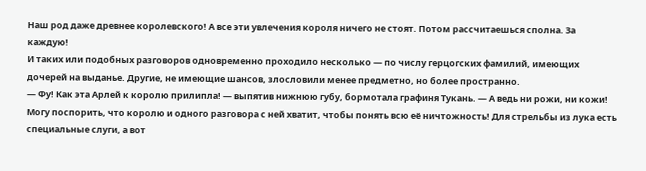Наш род даже древнее королевского! А все эти увлечения короля ничего не стоят. Потом рассчитаешься сполна. За каждую!
И таких или подобных разговоров одновременно проходило несколько — по числу герцогских фамилий, имеющих дочерей на выданье. Другие, не имеющие шансов, злословили менее предметно, но более пространно.
— Фу! Как эта Арлей к королю прилипла! — выпятив нижнюю губу, бормотала графиня Тукань. — А ведь ни рожи, ни кожи! Могу поспорить, что королю и одного разговора с ней хватит, чтобы понять всю её ничтожность! Для стрельбы из лука есть специальные слуги, а вот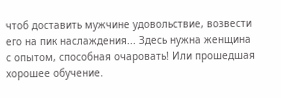чтоб доставить мужчине удовольствие, возвести его на пик наслаждения... Здесь нужна женщина с опытом, способная очаровать! Или прошедшая хорошее обучение.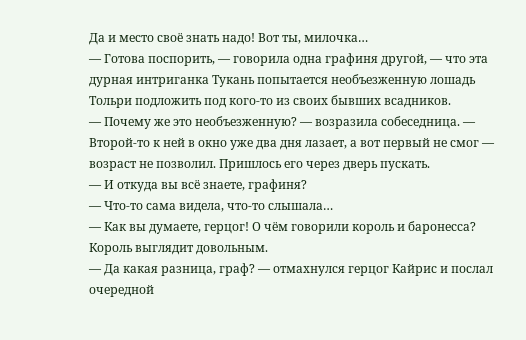Да и место своё знать надо! Вот ты, милочка…
— Готова поспорить, — говорила одна графиня другой, — что эта дурная интриганка Тукань попытается необъезженную лошадь Тольри подложить под кого-то из своих бывших всадников.
— Почему же это необъезженную? — возразила собеседница. — Второй-то к ней в окно уже два дня лазает, а вот первый не смог — возраст не позволил. Пришлось его через дверь пускать.
— И откуда вы всё знаете, графиня?
— Что-то сама видела, что-то слышала…
— Как вы думаете, герцог! О чём говорили король и баронесса? Король выглядит довольным.
— Да какая разница, граф? — отмахнулся герцог Кайрис и послал очередной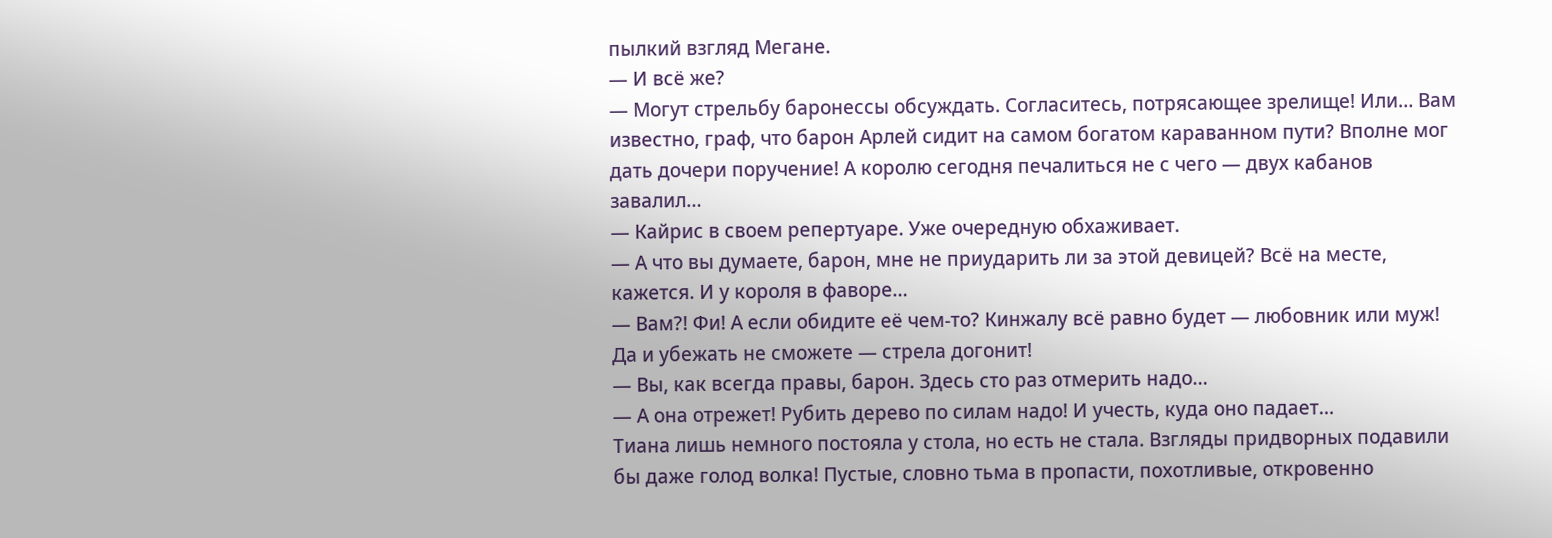пылкий взгляд Мегане.
— И всё же?
— Могут стрельбу баронессы обсуждать. Согласитесь, потрясающее зрелище! Или… Вам известно, граф, что барон Арлей сидит на самом богатом караванном пути? Вполне мог дать дочери поручение! А королю сегодня печалиться не с чего — двух кабанов завалил…
— Кайрис в своем репертуаре. Уже очередную обхаживает.
— А что вы думаете, барон, мне не приударить ли за этой девицей? Всё на месте, кажется. И у короля в фаворе…
— Вам?! Фи! А если обидите её чем-то? Кинжалу всё равно будет — любовник или муж! Да и убежать не сможете — стрела догонит!
— Вы, как всегда правы, барон. Здесь сто раз отмерить надо…
— А она отрежет! Рубить дерево по силам надо! И учесть, куда оно падает…
Тиана лишь немного постояла у стола, но есть не стала. Взгляды придворных подавили бы даже голод волка! Пустые, словно тьма в пропасти, похотливые, откровенно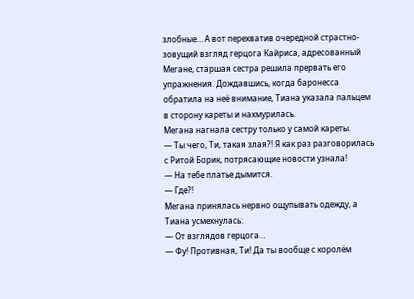злобные… А вот перехватив очередной страстно-зовущий взгляд герцога Кайриса, адресованный Мегане, старшая сестра решила прервать его упражнения. Дождавшись, когда баронесса обратила на неё внимание, Тиана указала пальцем в сторону кареты и нахмурилась.
Мегана нагнала сестру только у самой кареты.
— Ты чего, Ти, такая злая?! Я как раз разговорилась с Ритой Борик, потрясающие новости узнала!
— На тебе платье дымится.
— Где?!
Мегана принялась нервно ощупывать одежду, а Тиана усмехнулась:
— От взглядов герцога…
— Фу! Противная, Ти! Да ты вообще с королём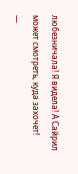любезничала! Я видела! А Сайрил может смотреть, куда захочет!
—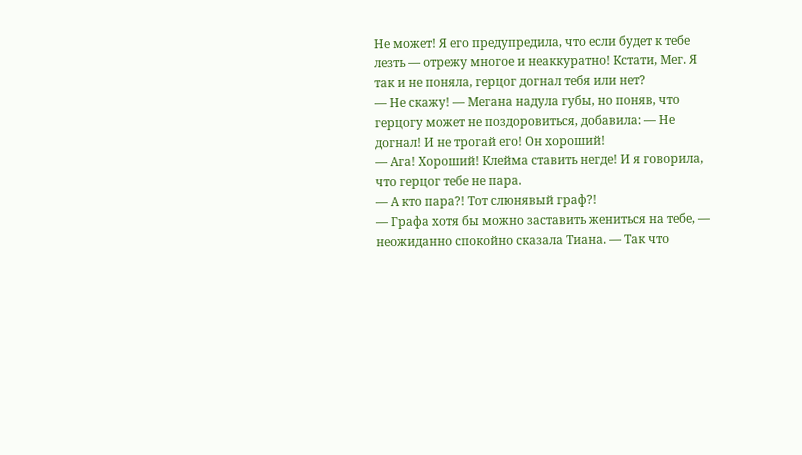Не может! Я его предупредила, что если будет к тебе лезть — отрежу многое и неаккуратно! Кстати, Мег. Я так и не поняла, герцог догнал тебя или нет?
— Не скажу! — Мегана надула губы, но поняв, что герцогу может не поздоровиться, добавила: — Не догнал! И не трогай его! Он хороший!
— Ага! Хороший! Клейма ставить негде! И я говорила, что герцог тебе не пара.
— А кто пара?! Тот слюнявый граф?!
— Графа хотя бы можно заставить жениться на тебе, — неожиданно спокойно сказала Тиана. — Так что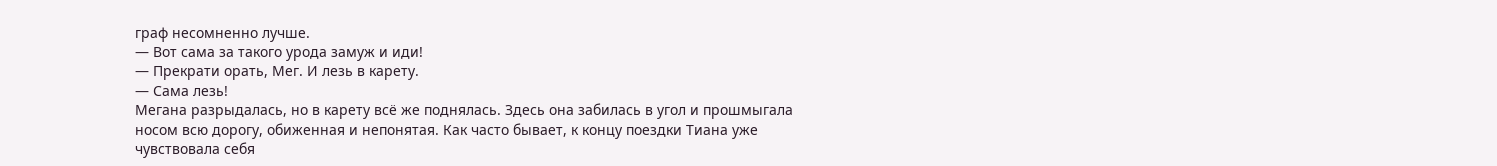граф несомненно лучше.
— Вот сама за такого урода замуж и иди!
— Прекрати орать, Мег. И лезь в карету.
— Сама лезь!
Мегана разрыдалась, но в карету всё же поднялась. Здесь она забилась в угол и прошмыгала носом всю дорогу, обиженная и непонятая. Как часто бывает, к концу поездки Тиана уже чувствовала себя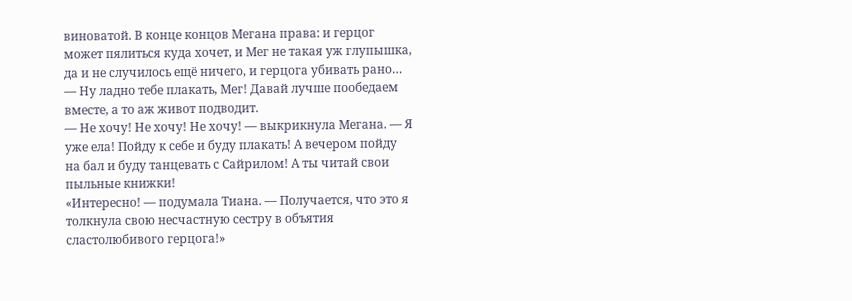виноватой. В конце концов Мегана права: и герцог может пялиться куда хочет, и Мег не такая уж глупышка, да и не случилось ещё ничего, и герцога убивать рано…
— Ну ладно тебе плакать, Мег! Давай лучше пообедаем вместе, а то аж живот подводит.
— Не хочу! Не хочу! Не хочу! — выкрикнула Мегана. — Я уже ела! Пойду к себе и буду плакать! А вечером пойду на бал и буду танцевать с Сайрилом! А ты читай свои пыльные книжки!
«Интересно! — подумала Тиана. — Получается, что это я толкнула свою несчастную сестру в объятия сластолюбивого герцога!»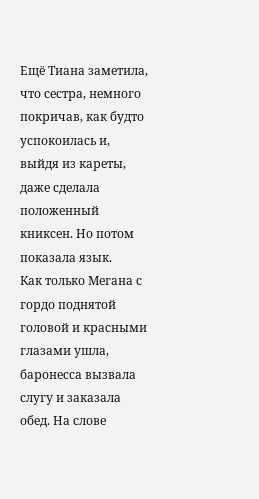Ещё Тиана заметила, что сестра, немного покричав, как будто успокоилась и, выйдя из кареты, даже сделала положенный книксен. Но потом показала язык.
Как только Мегана с гордо поднятой головой и красными глазами ушла, баронесса вызвала слугу и заказала обед. На слове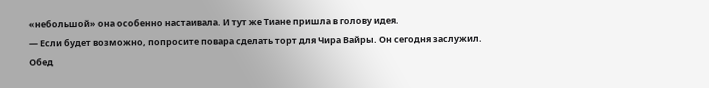«небольшой» она особенно настаивала. И тут же Тиане пришла в голову идея.
— Если будет возможно, попросите повара сделать торт для Чира Вайры. Он сегодня заслужил.
Обед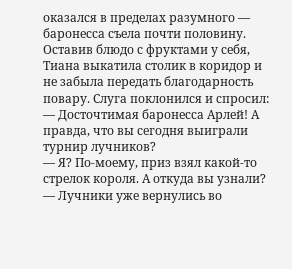оказался в пределах разумного — баронесса съела почти половину. Оставив блюдо с фруктами у себя, Тиана выкатила столик в коридор и не забыла передать благодарность повару. Слуга поклонился и спросил:
— Досточтимая баронесса Арлей! А правда, что вы сегодня выиграли турнир лучников?
— Я? По-моему, приз взял какой-то стрелок короля. А откуда вы узнали?
— Лучники уже вернулись во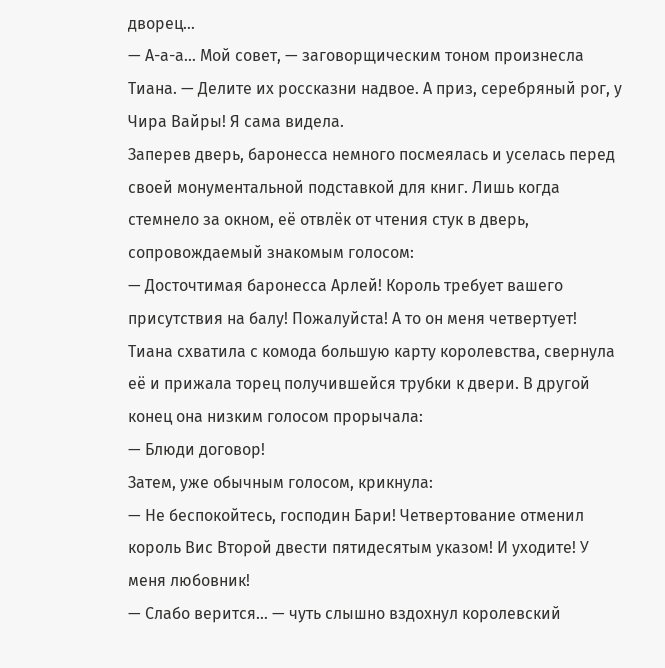дворец…
— А-а-а… Мой совет, — заговорщическим тоном произнесла Тиана. — Делите их россказни надвое. А приз, серебряный рог, у Чира Вайры! Я сама видела.
Заперев дверь, баронесса немного посмеялась и уселась перед своей монументальной подставкой для книг. Лишь когда стемнело за окном, её отвлёк от чтения стук в дверь, сопровождаемый знакомым голосом:
— Досточтимая баронесса Арлей! Король требует вашего присутствия на балу! Пожалуйста! А то он меня четвертует!
Тиана схватила с комода большую карту королевства, свернула её и прижала торец получившейся трубки к двери. В другой конец она низким голосом прорычала:
— Блюди договор!
Затем, уже обычным голосом, крикнула:
— Не беспокойтесь, господин Бари! Четвертование отменил король Вис Второй двести пятидесятым указом! И уходите! У меня любовник!
— Слабо верится… — чуть слышно вздохнул королевский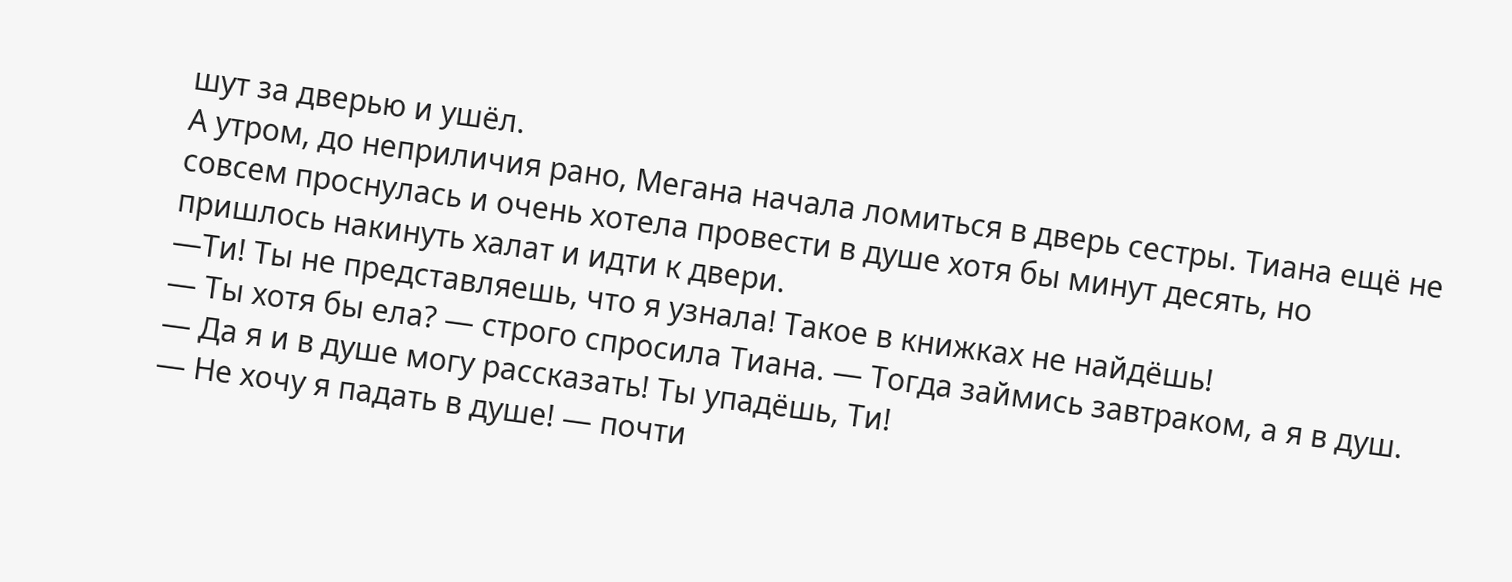шут за дверью и ушёл.
А утром, до неприличия рано, Мегана начала ломиться в дверь сестры. Тиана ещё не совсем проснулась и очень хотела провести в душе хотя бы минут десять, но пришлось накинуть халат и идти к двери.
—Ти! Ты не представляешь, что я узнала! Такое в книжках не найдёшь!
— Ты хотя бы ела? — строго спросила Тиана. — Тогда займись завтраком, а я в душ.
— Да я и в душе могу рассказать! Ты упадёшь, Ти!
— Не хочу я падать в душе! — почти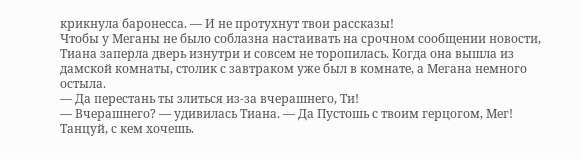крикнула баронесса. — И не протухнут твои рассказы!
Чтобы у Меганы не было соблазна настаивать на срочном сообщении новости, Тиана заперла дверь изнутри и совсем не торопилась. Когда она вышла из дамской комнаты, столик с завтраком уже был в комнате, а Мегана немного остыла.
— Да перестань ты злиться из-за вчерашнего, Ти!
— Вчерашнего? — удивилась Тиана. — Да Пустошь с твоим герцогом, Мег! Танцуй, с кем хочешь.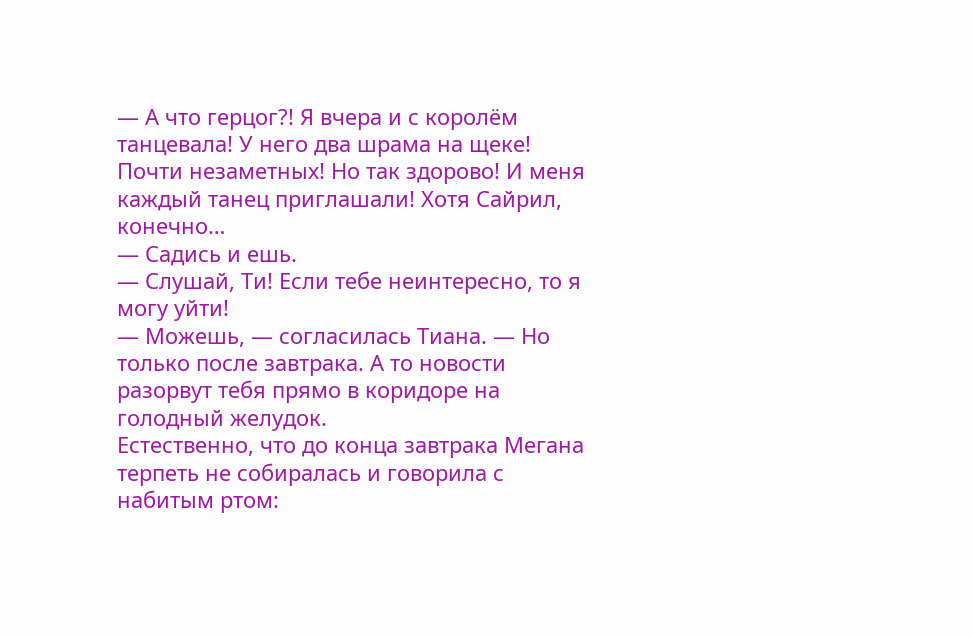— А что герцог?! Я вчера и с королём танцевала! У него два шрама на щеке! Почти незаметных! Но так здорово! И меня каждый танец приглашали! Хотя Сайрил, конечно…
— Садись и ешь.
— Слушай, Ти! Если тебе неинтересно, то я могу уйти!
— Можешь, — согласилась Тиана. — Но только после завтрака. А то новости разорвут тебя прямо в коридоре на голодный желудок.
Естественно, что до конца завтрака Мегана терпеть не собиралась и говорила с набитым ртом: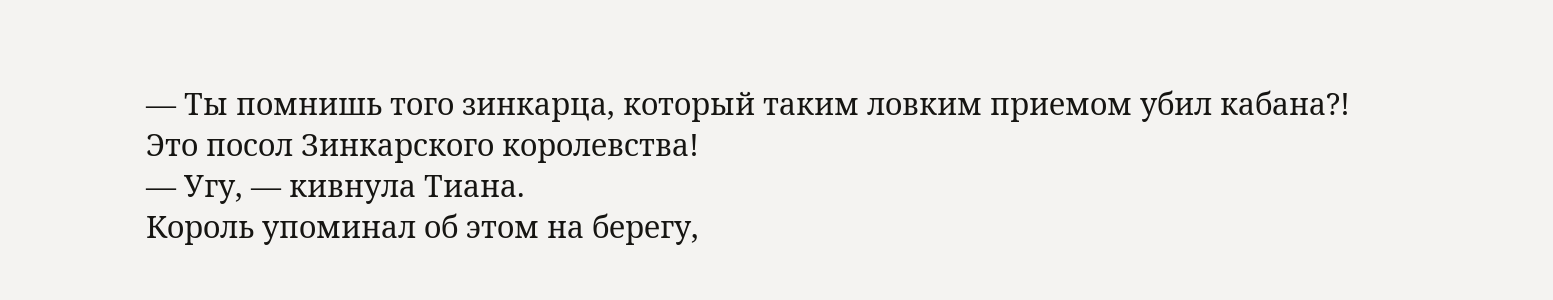— Ты помнишь того зинкарца, который таким ловким приемом убил кабана?! Это посол Зинкарского королевства!
— Угу, — кивнула Тиана.
Король упоминал об этом на берегу,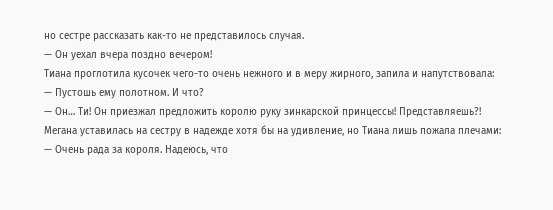но сестре рассказать как-то не представилось случая.
— Он уехал вчера поздно вечером!
Тиана проглотила кусочек чего-то очень нежного и в меру жирного, запила и напутствовала:
— Пустошь ему полотном. И что?
— Он… Ти! Он приезжал предложить королю руку зинкарской принцессы! Представляешь?!
Мегана уставилась на сестру в надежде хотя бы на удивление, но Тиана лишь пожала плечами:
— Очень рада за короля. Надеюсь, что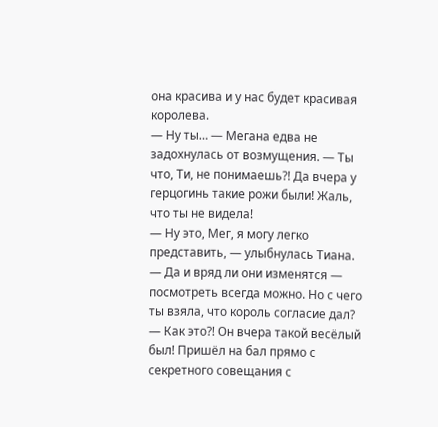она красива и у нас будет красивая королева.
— Ну ты… — Мегана едва не задохнулась от возмущения. — Ты что, Ти, не понимаешь?! Да вчера у герцогинь такие рожи были! Жаль, что ты не видела!
— Ну это, Мег, я могу легко представить, — улыбнулась Тиана. — Да и вряд ли они изменятся — посмотреть всегда можно. Но с чего ты взяла, что король согласие дал?
— Как это?! Он вчера такой весёлый был! Пришёл на бал прямо с секретного совещания с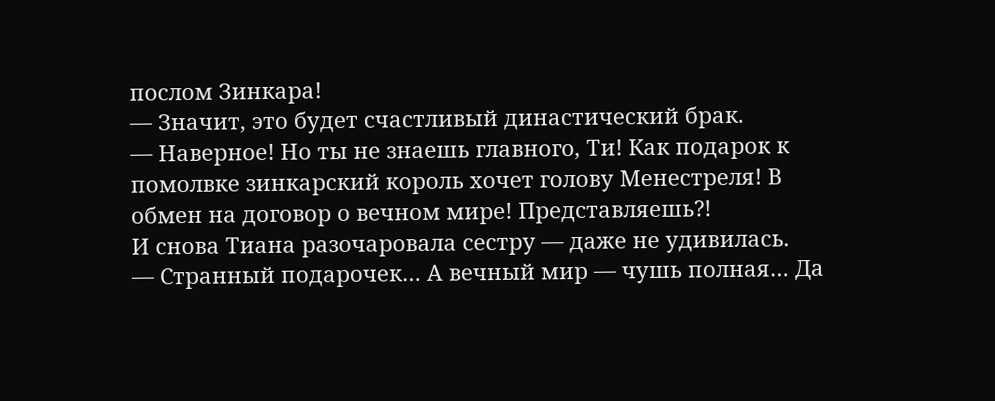послом Зинкара!
— Значит, это будет счастливый династический брак.
— Наверное! Но ты не знаешь главного, Ти! Как подарок к помолвке зинкарский король хочет голову Менестреля! В обмен на договор о вечном мире! Представляешь?!
И снова Тиана разочаровала сестру — даже не удивилась.
— Странный подарочек… А вечный мир — чушь полная… Да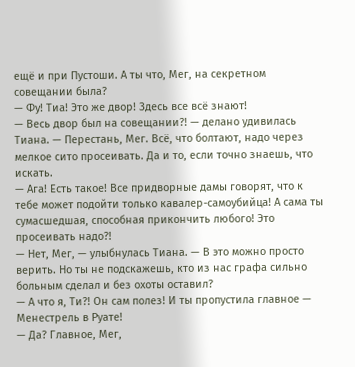ещё и при Пустоши. А ты что, Мег, на секретном совещании была?
— Фу! Тиа! Это же двор! Здесь все всё знают!
— Весь двор был на совещании?! — делано удивилась Тиана. — Перестань, Мег. Всё, что болтают, надо через мелкое сито просеивать. Да и то, если точно знаешь, что искать.
— Ага! Есть такое! Все придворные дамы говорят, что к тебе может подойти только кавалер-самоубийца! А сама ты сумасшедшая, способная прикончить любого! Это просеивать надо?!
— Нет, Мег, — улыбнулась Тиана. — В это можно просто верить. Но ты не подскажешь, кто из нас графа сильно больным сделал и без охоты оставил?
— А что я, Ти?! Он сам полез! И ты пропустила главное — Менестрель в Руате!
— Да? Главное, Мег,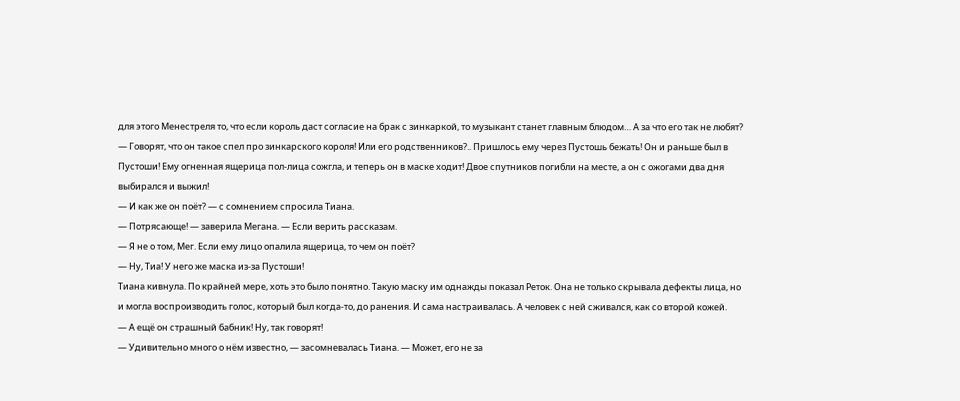для этого Менестреля то, что если король даст согласие на брак с зинкаркой, то музыкант станет главным блюдом… А за что его так не любят?
— Говорят, что он такое спел про зинкарского короля! Или его родственников?.. Пришлось ему через Пустошь бежать! Он и раньше был в Пустоши! Ему огненная ящерица пол-лица сожгла, и теперь он в маске ходит! Двое спутников погибли на месте, а он с ожогами два дня выбирался и выжил!
— И как же он поёт? — с сомнением спросила Тиана.
— Потрясающе! — заверила Мегана. — Если верить рассказам.
— Я не о том, Мег. Если ему лицо опалила ящерица, то чем он поёт?
— Ну, Тиа! У него же маска из-за Пустоши!
Тиана кивнула. По крайней мере, хоть это было понятно. Такую маску им однажды показал Реток. Она не только скрывала дефекты лица, но и могла воспроизводить голос, который был когда-то, до ранения. И сама настраивалась. А человек с ней сживался, как со второй кожей.
— А ещё он страшный бабник! Ну, так говорят!
— Удивительно много о нём известно, — засомневалась Тиана. — Может, его не за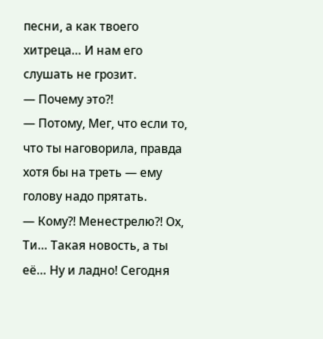песни, а как твоего хитреца… И нам его слушать не грозит.
— Почему это?!
— Потому, Мег, что если то, что ты наговорила, правда хотя бы на треть — ему голову надо прятать.
— Кому?! Менестрелю?! Ох, Ти… Такая новость, а ты её… Ну и ладно! Сегодня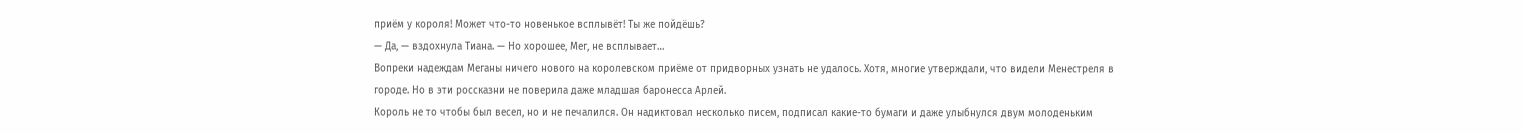приём у короля! Может что-то новенькое всплывёт! Ты же пойдёшь?
— Да, — вздохнула Тиана. — Но хорошее, Мег, не всплывает…
Вопреки надеждам Меганы ничего нового на королевском приёме от придворных узнать не удалось. Хотя, многие утверждали, что видели Менестреля в городе. Но в эти россказни не поверила даже младшая баронесса Арлей.
Король не то чтобы был весел, но и не печалился. Он надиктовал несколько писем, подписал какие-то бумаги и даже улыбнулся двум молоденьким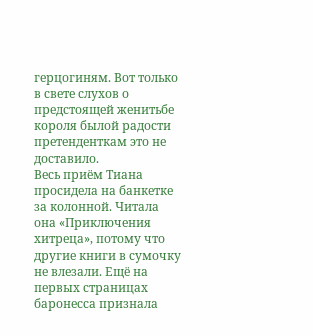герцогиням. Вот только в свете слухов о предстоящей женитьбе короля былой радости претенденткам это не доставило.
Весь приём Тиана просидела на банкетке за колонной. Читала она «Приключения хитреца», потому что другие книги в сумочку не влезали. Ещё на первых страницах баронесса признала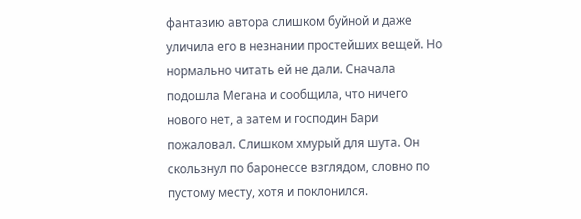фантазию автора слишком буйной и даже уличила его в незнании простейших вещей. Но нормально читать ей не дали. Сначала подошла Мегана и сообщила, что ничего нового нет, а затем и господин Бари пожаловал. Слишком хмурый для шута. Он скользнул по баронессе взглядом, словно по пустому месту, хотя и поклонился.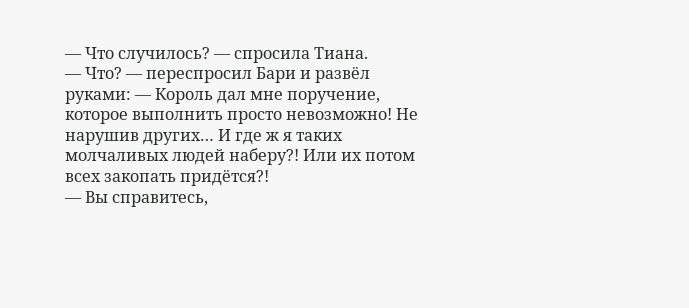— Что случилось? — спросила Тиана.
— Что? — переспросил Бари и развёл руками: — Король дал мне поручение, которое выполнить просто невозможно! Не нарушив других… И где ж я таких молчаливых людей наберу?! Или их потом всех закопать придётся?!
— Вы справитесь,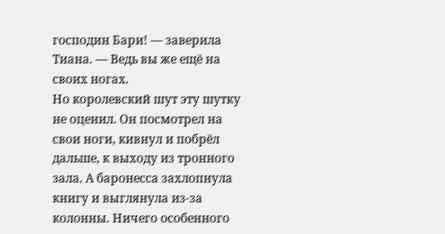господин Бари! — заверила Тиана. — Ведь вы же ещё на своих ногах.
Но королевский шут эту шутку не оценил. Он посмотрел на свои ноги, кивнул и побрёл дальше, к выходу из тронного зала. А баронесса захлопнула книгу и выглянула из-за колонны. Ничего особенного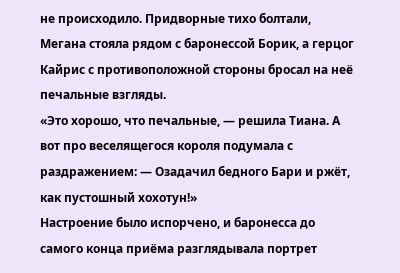не происходило. Придворные тихо болтали, Мегана стояла рядом с баронессой Борик, а герцог Кайрис с противоположной стороны бросал на неё печальные взгляды.
«Это хорошо, что печальные, — решила Тиана. А вот про веселящегося короля подумала с раздражением: — Озадачил бедного Бари и ржёт, как пустошный хохотун!»
Настроение было испорчено, и баронесса до самого конца приёма разглядывала портрет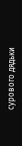сурового дядьки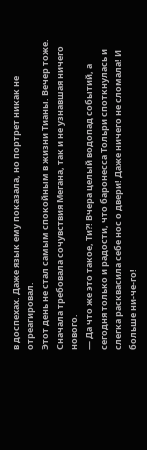в доспехах. Даже язык ему показала, но портрет никак не отреагировал.
Этот день не стал самым спокойным в жизни Тианы. Вечер тоже.
Сначала требовала сочувствия Мегана, так и не узнавшая ничего нового.
— Да что же это такое, Ти?! Вчера целый водопад событий, а сегодня только и радости, что баронесса Тольри споткнулась и слегка расквасила себе нос о двери! Даже ничего не сломала! И больше ни-че-го!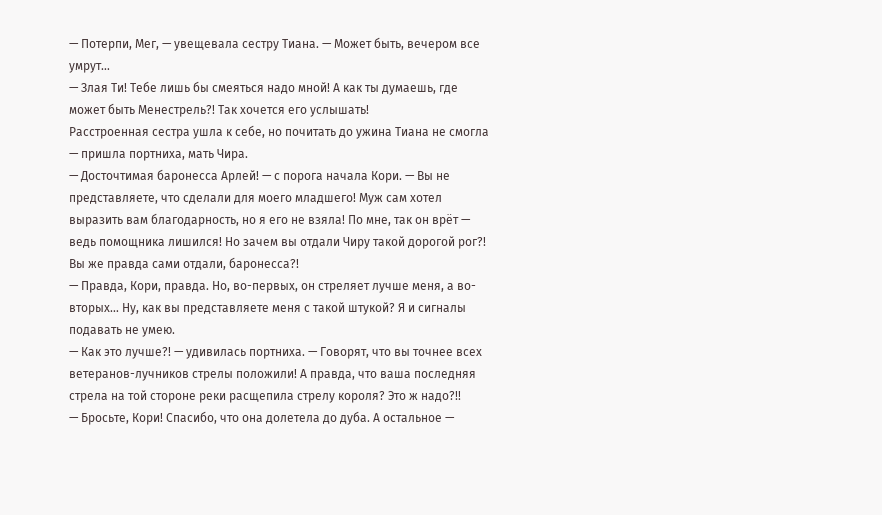— Потерпи, Мег, — увещевала сестру Тиана. — Может быть, вечером все умрут…
— Злая Ти! Тебе лишь бы смеяться надо мной! А как ты думаешь, где может быть Менестрель?! Так хочется его услышать!
Расстроенная сестра ушла к себе, но почитать до ужина Тиана не смогла — пришла портниха, мать Чира.
— Досточтимая баронесса Арлей! — с порога начала Кори. — Вы не представляете, что сделали для моего младшего! Муж сам хотел выразить вам благодарность, но я его не взяла! По мне, так он врёт — ведь помощника лишился! Но зачем вы отдали Чиру такой дорогой рог?! Вы же правда сами отдали, баронесса?!
— Правда, Кори, правда. Но, во-первых, он стреляет лучше меня, а во-вторых… Ну, как вы представляете меня с такой штукой? Я и сигналы подавать не умею.
— Как это лучше?! — удивилась портниха. — Говорят, что вы точнее всех ветеранов-лучников стрелы положили! А правда, что ваша последняя стрела на той стороне реки расщепила стрелу короля? Это ж надо?!!
— Бросьте, Кори! Спасибо, что она долетела до дуба. А остальное —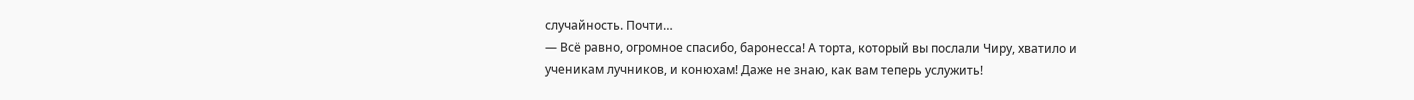случайность. Почти…
— Всё равно, огромное спасибо, баронесса! А торта, который вы послали Чиру, хватило и ученикам лучников, и конюхам! Даже не знаю, как вам теперь услужить!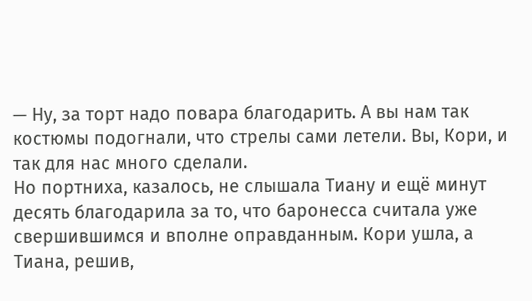— Ну, за торт надо повара благодарить. А вы нам так костюмы подогнали, что стрелы сами летели. Вы, Кори, и так для нас много сделали.
Но портниха, казалось, не слышала Тиану и ещё минут десять благодарила за то, что баронесса считала уже свершившимся и вполне оправданным. Кори ушла, а Тиана, решив,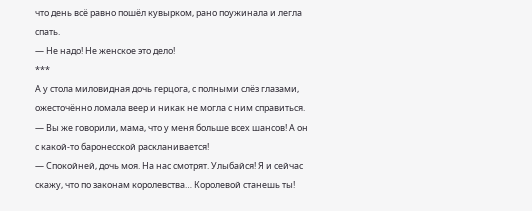что день всё равно пошёл кувырком, рано поужинала и легла спать.
— Не надо! Не женское это дело!
***
А у стола миловидная дочь герцога, с полными слёз глазами, ожесточённо ломала веер и никак не могла с ним справиться.
— Вы же говорили, мама, что у меня больше всех шансов! А он с какой-то баронесской раскланивается!
— Спокойней, дочь моя. На нас смотрят. Улыбайся! Я и сейчас скажу, что по законам королевства… Королевой станешь ты!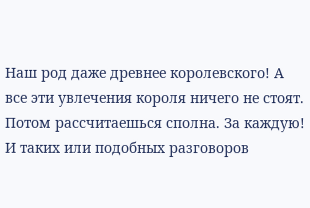Наш род даже древнее королевского! А все эти увлечения короля ничего не стоят. Потом рассчитаешься сполна. За каждую!
И таких или подобных разговоров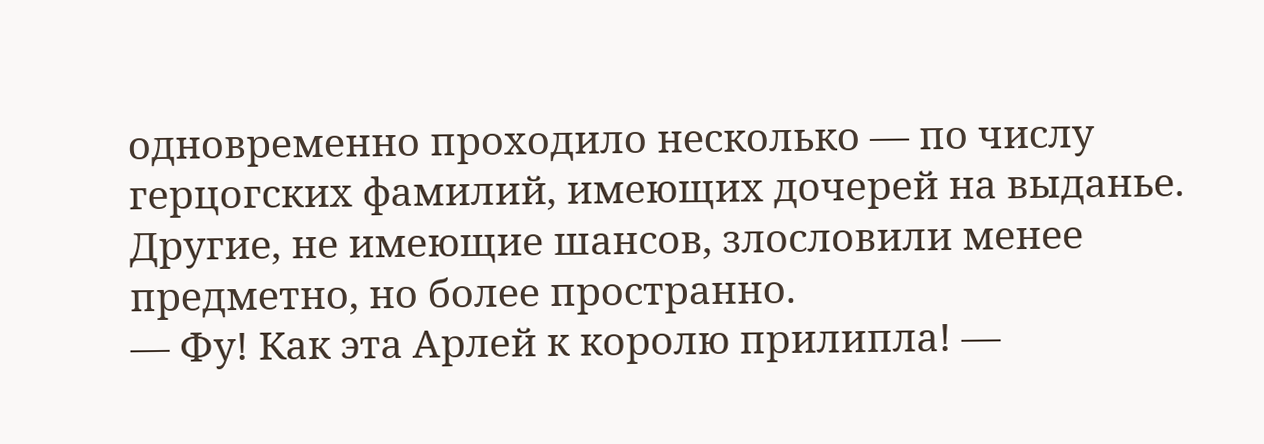одновременно проходило несколько — по числу герцогских фамилий, имеющих дочерей на выданье. Другие, не имеющие шансов, злословили менее предметно, но более пространно.
— Фу! Как эта Арлей к королю прилипла! —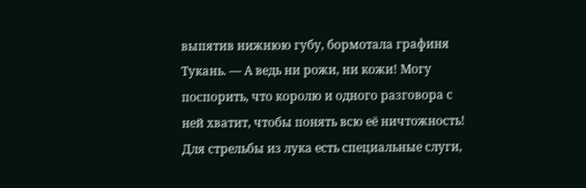выпятив нижнюю губу, бормотала графиня Тукань. — А ведь ни рожи, ни кожи! Могу поспорить, что королю и одного разговора с ней хватит, чтобы понять всю её ничтожность! Для стрельбы из лука есть специальные слуги,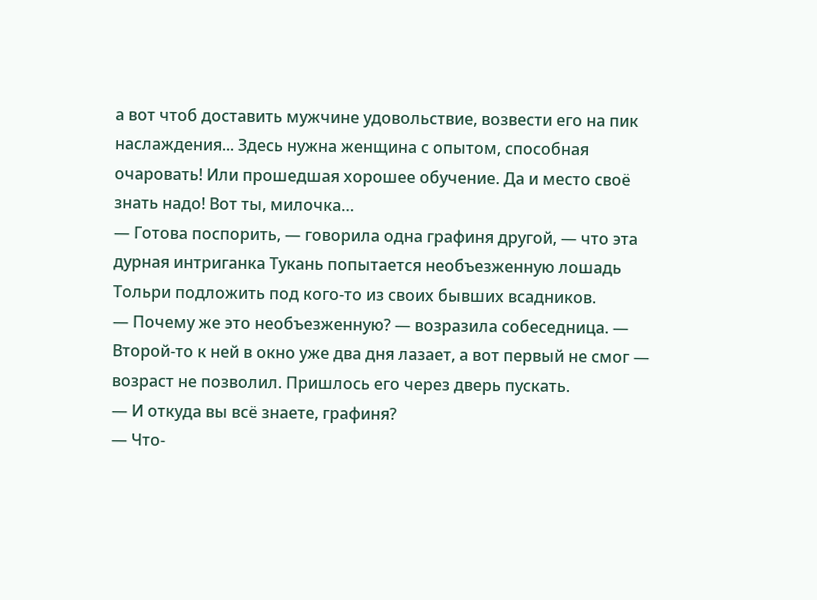а вот чтоб доставить мужчине удовольствие, возвести его на пик наслаждения... Здесь нужна женщина с опытом, способная очаровать! Или прошедшая хорошее обучение. Да и место своё знать надо! Вот ты, милочка…
— Готова поспорить, — говорила одна графиня другой, — что эта дурная интриганка Тукань попытается необъезженную лошадь Тольри подложить под кого-то из своих бывших всадников.
— Почему же это необъезженную? — возразила собеседница. — Второй-то к ней в окно уже два дня лазает, а вот первый не смог — возраст не позволил. Пришлось его через дверь пускать.
— И откуда вы всё знаете, графиня?
— Что-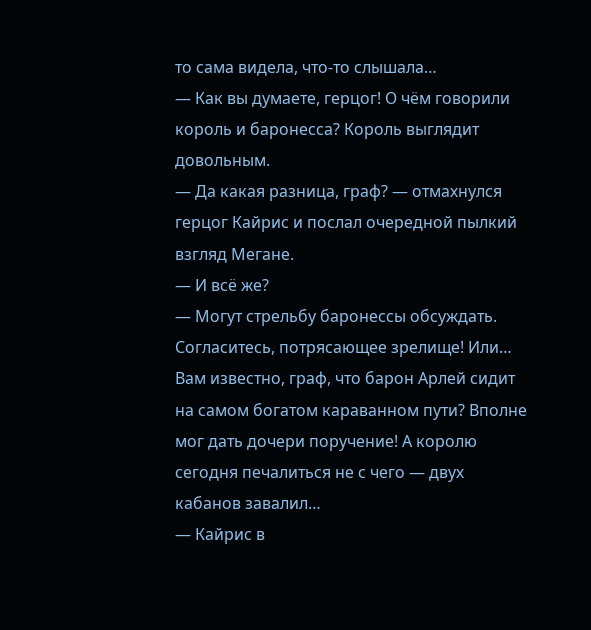то сама видела, что-то слышала…
— Как вы думаете, герцог! О чём говорили король и баронесса? Король выглядит довольным.
— Да какая разница, граф? — отмахнулся герцог Кайрис и послал очередной пылкий взгляд Мегане.
— И всё же?
— Могут стрельбу баронессы обсуждать. Согласитесь, потрясающее зрелище! Или… Вам известно, граф, что барон Арлей сидит на самом богатом караванном пути? Вполне мог дать дочери поручение! А королю сегодня печалиться не с чего — двух кабанов завалил…
— Кайрис в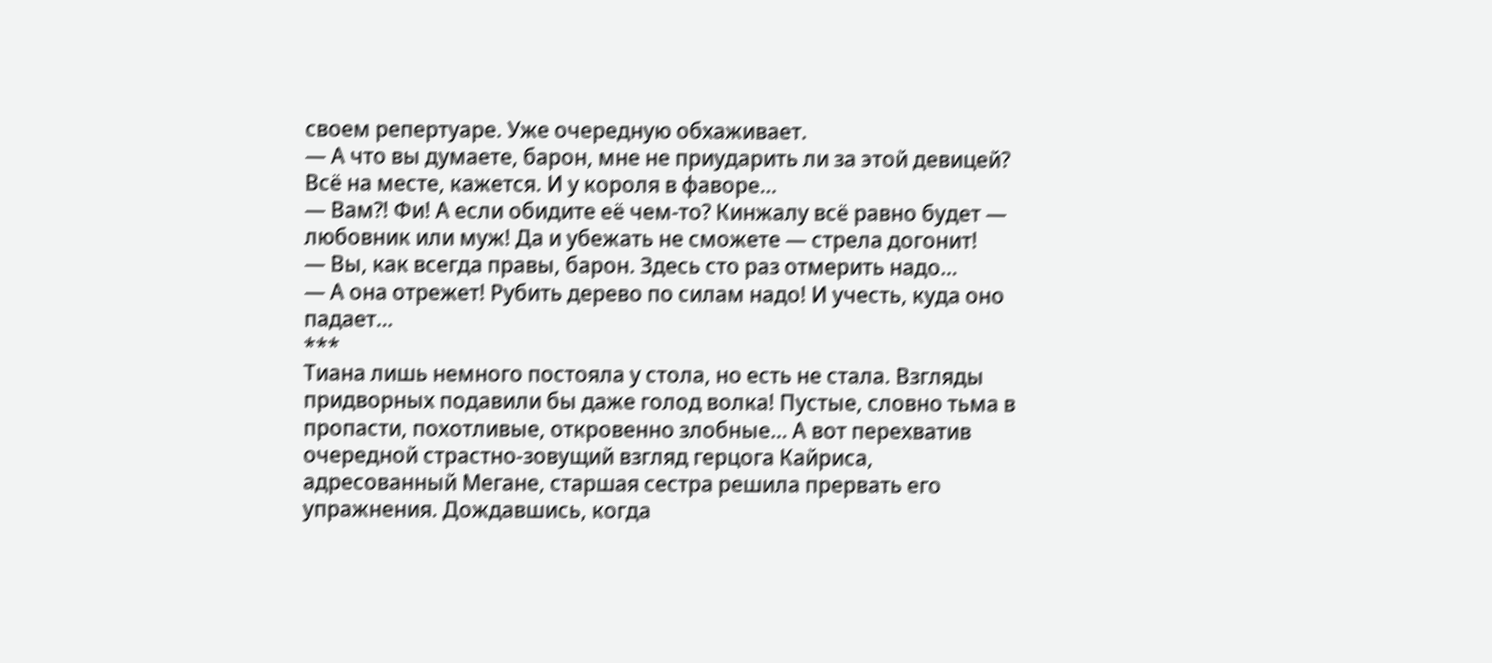своем репертуаре. Уже очередную обхаживает.
— А что вы думаете, барон, мне не приударить ли за этой девицей? Всё на месте, кажется. И у короля в фаворе…
— Вам?! Фи! А если обидите её чем-то? Кинжалу всё равно будет — любовник или муж! Да и убежать не сможете — стрела догонит!
— Вы, как всегда правы, барон. Здесь сто раз отмерить надо…
— А она отрежет! Рубить дерево по силам надо! И учесть, куда оно падает…
***
Тиана лишь немного постояла у стола, но есть не стала. Взгляды придворных подавили бы даже голод волка! Пустые, словно тьма в пропасти, похотливые, откровенно злобные… А вот перехватив очередной страстно-зовущий взгляд герцога Кайриса, адресованный Мегане, старшая сестра решила прервать его упражнения. Дождавшись, когда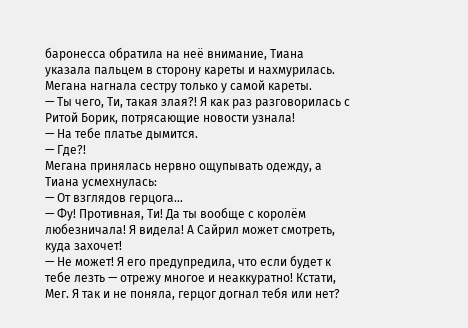баронесса обратила на неё внимание, Тиана указала пальцем в сторону кареты и нахмурилась.
Мегана нагнала сестру только у самой кареты.
— Ты чего, Ти, такая злая?! Я как раз разговорилась с Ритой Борик, потрясающие новости узнала!
— На тебе платье дымится.
— Где?!
Мегана принялась нервно ощупывать одежду, а Тиана усмехнулась:
— От взглядов герцога…
— Фу! Противная, Ти! Да ты вообще с королём любезничала! Я видела! А Сайрил может смотреть, куда захочет!
— Не может! Я его предупредила, что если будет к тебе лезть — отрежу многое и неаккуратно! Кстати, Мег. Я так и не поняла, герцог догнал тебя или нет?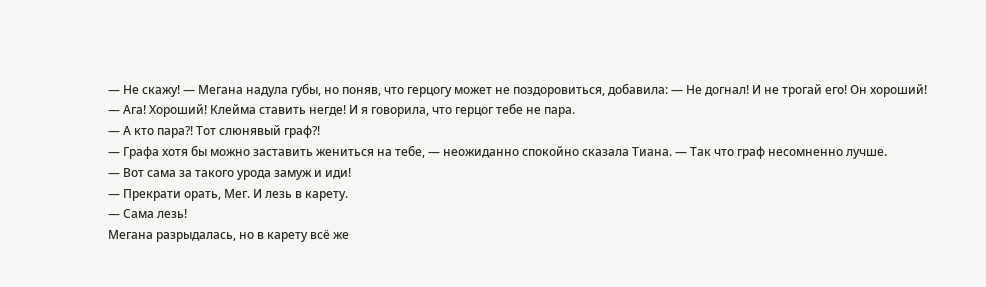— Не скажу! — Мегана надула губы, но поняв, что герцогу может не поздоровиться, добавила: — Не догнал! И не трогай его! Он хороший!
— Ага! Хороший! Клейма ставить негде! И я говорила, что герцог тебе не пара.
— А кто пара?! Тот слюнявый граф?!
— Графа хотя бы можно заставить жениться на тебе, — неожиданно спокойно сказала Тиана. — Так что граф несомненно лучше.
— Вот сама за такого урода замуж и иди!
— Прекрати орать, Мег. И лезь в карету.
— Сама лезь!
Мегана разрыдалась, но в карету всё же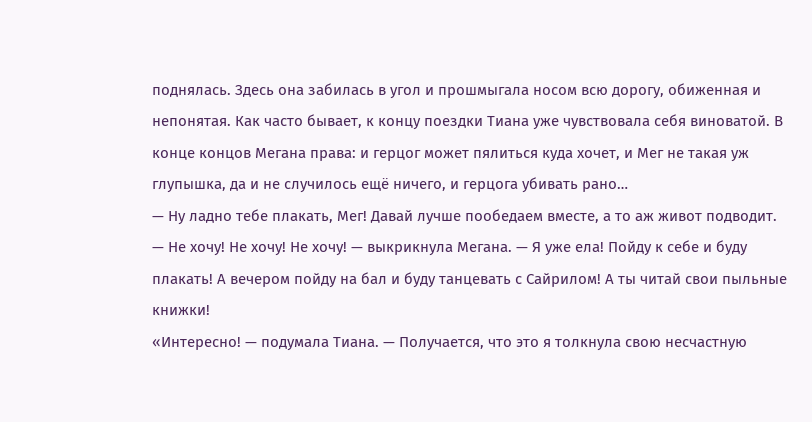поднялась. Здесь она забилась в угол и прошмыгала носом всю дорогу, обиженная и непонятая. Как часто бывает, к концу поездки Тиана уже чувствовала себя виноватой. В конце концов Мегана права: и герцог может пялиться куда хочет, и Мег не такая уж глупышка, да и не случилось ещё ничего, и герцога убивать рано…
— Ну ладно тебе плакать, Мег! Давай лучше пообедаем вместе, а то аж живот подводит.
— Не хочу! Не хочу! Не хочу! — выкрикнула Мегана. — Я уже ела! Пойду к себе и буду плакать! А вечером пойду на бал и буду танцевать с Сайрилом! А ты читай свои пыльные книжки!
«Интересно! — подумала Тиана. — Получается, что это я толкнула свою несчастную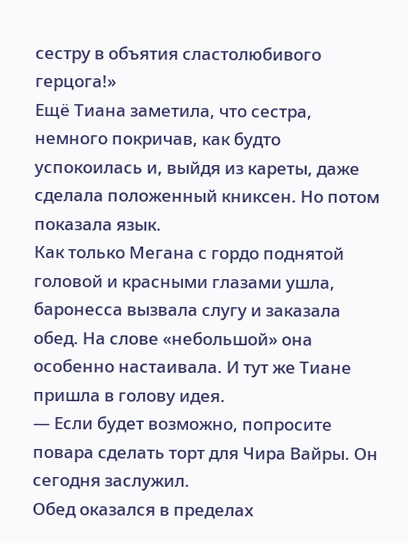сестру в объятия сластолюбивого герцога!»
Ещё Тиана заметила, что сестра, немного покричав, как будто успокоилась и, выйдя из кареты, даже сделала положенный книксен. Но потом показала язык.
Как только Мегана с гордо поднятой головой и красными глазами ушла, баронесса вызвала слугу и заказала обед. На слове «небольшой» она особенно настаивала. И тут же Тиане пришла в голову идея.
— Если будет возможно, попросите повара сделать торт для Чира Вайры. Он сегодня заслужил.
Обед оказался в пределах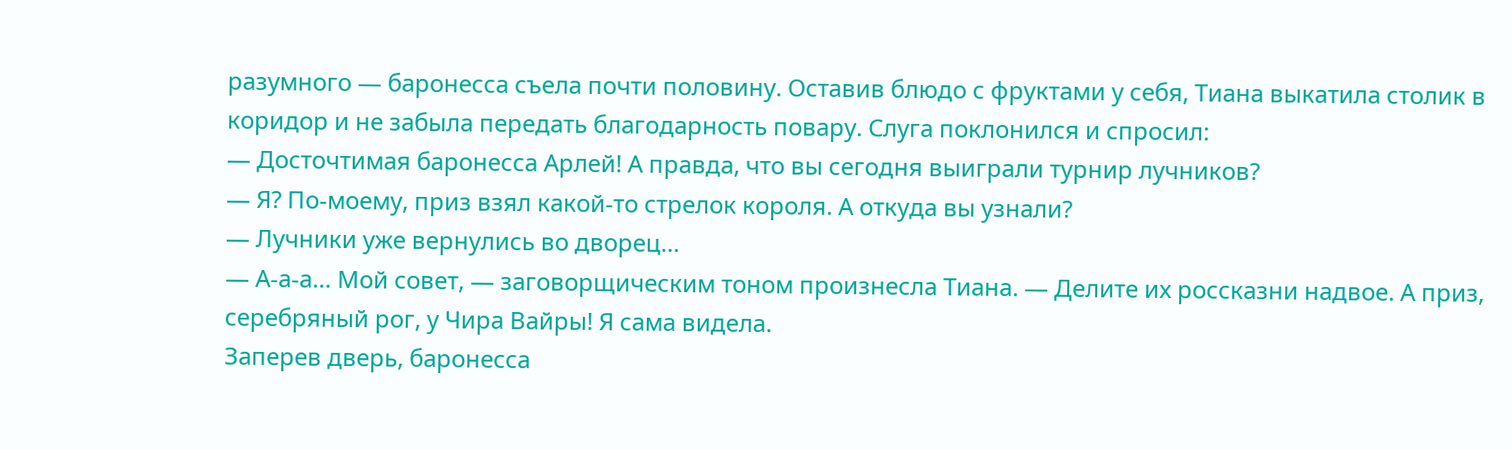разумного — баронесса съела почти половину. Оставив блюдо с фруктами у себя, Тиана выкатила столик в коридор и не забыла передать благодарность повару. Слуга поклонился и спросил:
— Досточтимая баронесса Арлей! А правда, что вы сегодня выиграли турнир лучников?
— Я? По-моему, приз взял какой-то стрелок короля. А откуда вы узнали?
— Лучники уже вернулись во дворец…
— А-а-а… Мой совет, — заговорщическим тоном произнесла Тиана. — Делите их россказни надвое. А приз, серебряный рог, у Чира Вайры! Я сама видела.
Заперев дверь, баронесса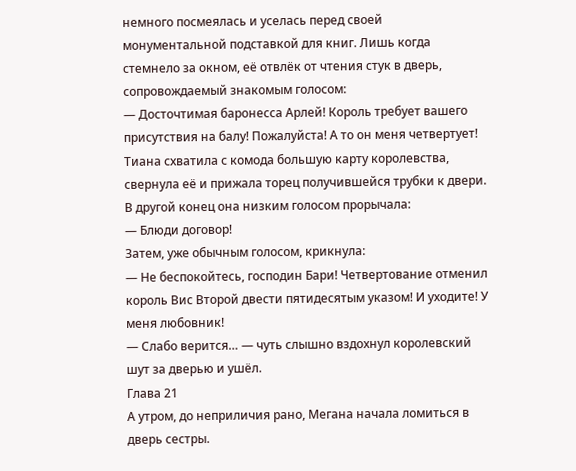немного посмеялась и уселась перед своей монументальной подставкой для книг. Лишь когда стемнело за окном, её отвлёк от чтения стук в дверь, сопровождаемый знакомым голосом:
— Досточтимая баронесса Арлей! Король требует вашего присутствия на балу! Пожалуйста! А то он меня четвертует!
Тиана схватила с комода большую карту королевства, свернула её и прижала торец получившейся трубки к двери. В другой конец она низким голосом прорычала:
— Блюди договор!
Затем, уже обычным голосом, крикнула:
— Не беспокойтесь, господин Бари! Четвертование отменил король Вис Второй двести пятидесятым указом! И уходите! У меня любовник!
— Слабо верится… — чуть слышно вздохнул королевский шут за дверью и ушёл.
Глава 21
А утром, до неприличия рано, Мегана начала ломиться в дверь сестры.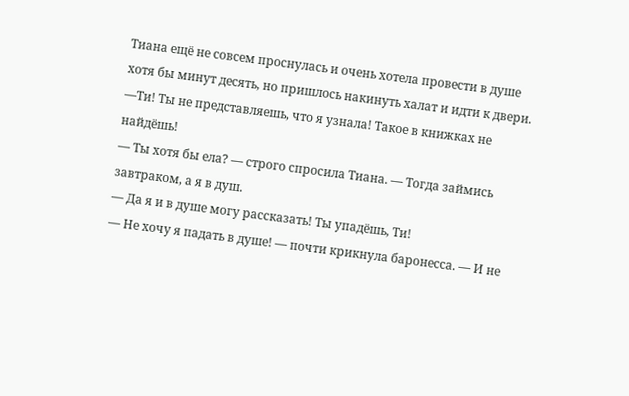Тиана ещё не совсем проснулась и очень хотела провести в душе хотя бы минут десять, но пришлось накинуть халат и идти к двери.
—Ти! Ты не представляешь, что я узнала! Такое в книжках не найдёшь!
— Ты хотя бы ела? — строго спросила Тиана. — Тогда займись завтраком, а я в душ.
— Да я и в душе могу рассказать! Ты упадёшь, Ти!
— Не хочу я падать в душе! — почти крикнула баронесса. — И не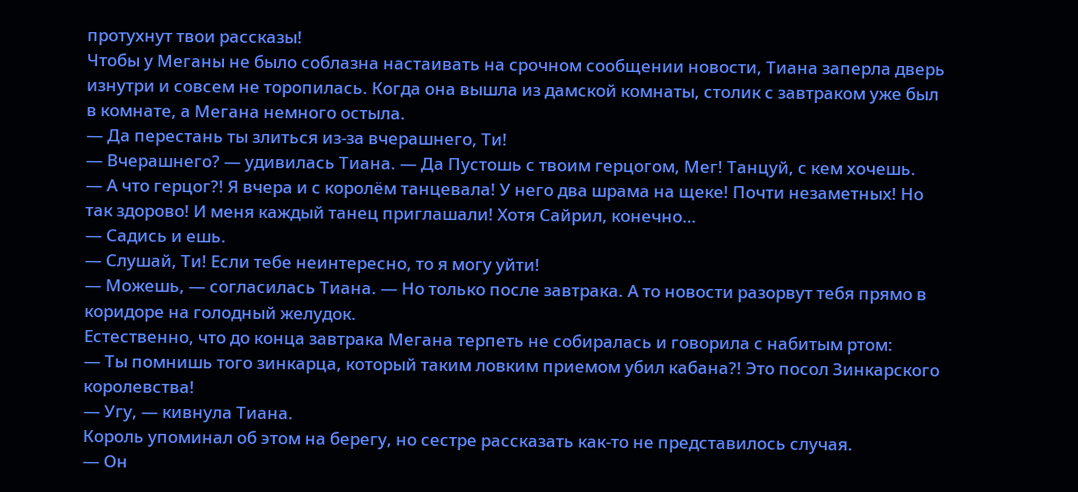протухнут твои рассказы!
Чтобы у Меганы не было соблазна настаивать на срочном сообщении новости, Тиана заперла дверь изнутри и совсем не торопилась. Когда она вышла из дамской комнаты, столик с завтраком уже был в комнате, а Мегана немного остыла.
— Да перестань ты злиться из-за вчерашнего, Ти!
— Вчерашнего? — удивилась Тиана. — Да Пустошь с твоим герцогом, Мег! Танцуй, с кем хочешь.
— А что герцог?! Я вчера и с королём танцевала! У него два шрама на щеке! Почти незаметных! Но так здорово! И меня каждый танец приглашали! Хотя Сайрил, конечно…
— Садись и ешь.
— Слушай, Ти! Если тебе неинтересно, то я могу уйти!
— Можешь, — согласилась Тиана. — Но только после завтрака. А то новости разорвут тебя прямо в коридоре на голодный желудок.
Естественно, что до конца завтрака Мегана терпеть не собиралась и говорила с набитым ртом:
— Ты помнишь того зинкарца, который таким ловким приемом убил кабана?! Это посол Зинкарского королевства!
— Угу, — кивнула Тиана.
Король упоминал об этом на берегу, но сестре рассказать как-то не представилось случая.
— Он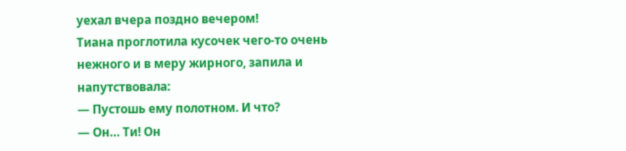уехал вчера поздно вечером!
Тиана проглотила кусочек чего-то очень нежного и в меру жирного, запила и напутствовала:
— Пустошь ему полотном. И что?
— Он… Ти! Он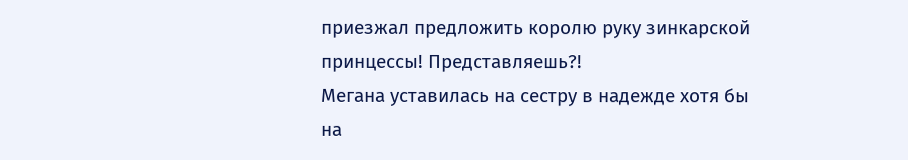приезжал предложить королю руку зинкарской принцессы! Представляешь?!
Мегана уставилась на сестру в надежде хотя бы на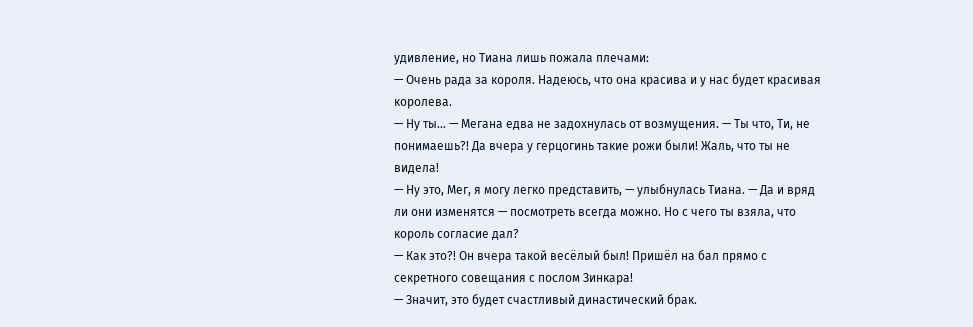удивление, но Тиана лишь пожала плечами:
— Очень рада за короля. Надеюсь, что она красива и у нас будет красивая королева.
— Ну ты… — Мегана едва не задохнулась от возмущения. — Ты что, Ти, не понимаешь?! Да вчера у герцогинь такие рожи были! Жаль, что ты не видела!
— Ну это, Мег, я могу легко представить, — улыбнулась Тиана. — Да и вряд ли они изменятся — посмотреть всегда можно. Но с чего ты взяла, что король согласие дал?
— Как это?! Он вчера такой весёлый был! Пришёл на бал прямо с секретного совещания с послом Зинкара!
— Значит, это будет счастливый династический брак.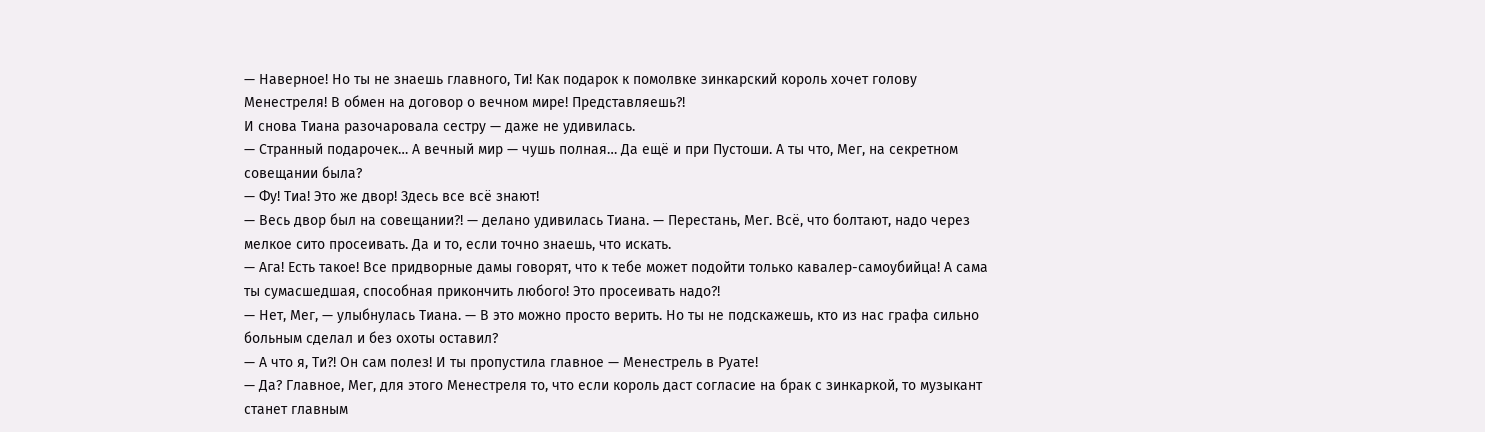— Наверное! Но ты не знаешь главного, Ти! Как подарок к помолвке зинкарский король хочет голову Менестреля! В обмен на договор о вечном мире! Представляешь?!
И снова Тиана разочаровала сестру — даже не удивилась.
— Странный подарочек… А вечный мир — чушь полная… Да ещё и при Пустоши. А ты что, Мег, на секретном совещании была?
— Фу! Тиа! Это же двор! Здесь все всё знают!
— Весь двор был на совещании?! — делано удивилась Тиана. — Перестань, Мег. Всё, что болтают, надо через мелкое сито просеивать. Да и то, если точно знаешь, что искать.
— Ага! Есть такое! Все придворные дамы говорят, что к тебе может подойти только кавалер-самоубийца! А сама ты сумасшедшая, способная прикончить любого! Это просеивать надо?!
— Нет, Мег, — улыбнулась Тиана. — В это можно просто верить. Но ты не подскажешь, кто из нас графа сильно больным сделал и без охоты оставил?
— А что я, Ти?! Он сам полез! И ты пропустила главное — Менестрель в Руате!
— Да? Главное, Мег, для этого Менестреля то, что если король даст согласие на брак с зинкаркой, то музыкант станет главным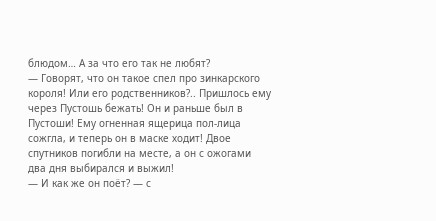блюдом… А за что его так не любят?
— Говорят, что он такое спел про зинкарского короля! Или его родственников?.. Пришлось ему через Пустошь бежать! Он и раньше был в Пустоши! Ему огненная ящерица пол-лица сожгла, и теперь он в маске ходит! Двое спутников погибли на месте, а он с ожогами два дня выбирался и выжил!
— И как же он поёт? — с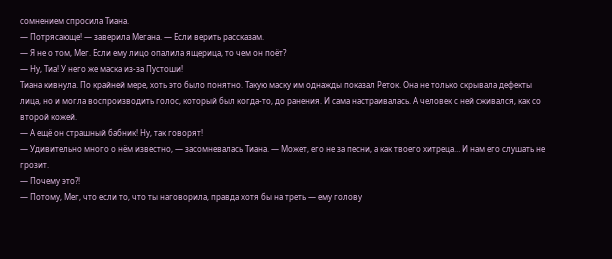сомнением спросила Тиана.
— Потрясающе! — заверила Мегана. — Если верить рассказам.
— Я не о том, Мег. Если ему лицо опалила ящерица, то чем он поёт?
— Ну, Тиа! У него же маска из-за Пустоши!
Тиана кивнула. По крайней мере, хоть это было понятно. Такую маску им однажды показал Реток. Она не только скрывала дефекты лица, но и могла воспроизводить голос, который был когда-то, до ранения. И сама настраивалась. А человек с ней сживался, как со второй кожей.
— А ещё он страшный бабник! Ну, так говорят!
— Удивительно много о нём известно, — засомневалась Тиана. — Может, его не за песни, а как твоего хитреца… И нам его слушать не грозит.
— Почему это?!
— Потому, Мег, что если то, что ты наговорила, правда хотя бы на треть — ему голову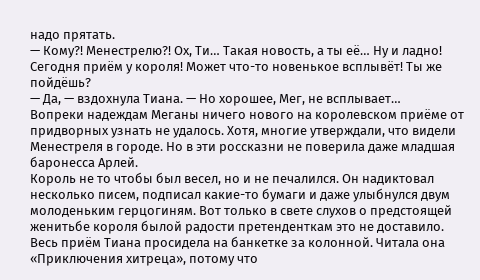надо прятать.
— Кому?! Менестрелю?! Ох, Ти… Такая новость, а ты её… Ну и ладно! Сегодня приём у короля! Может что-то новенькое всплывёт! Ты же пойдёшь?
— Да, — вздохнула Тиана. — Но хорошее, Мег, не всплывает…
Вопреки надеждам Меганы ничего нового на королевском приёме от придворных узнать не удалось. Хотя, многие утверждали, что видели Менестреля в городе. Но в эти россказни не поверила даже младшая баронесса Арлей.
Король не то чтобы был весел, но и не печалился. Он надиктовал несколько писем, подписал какие-то бумаги и даже улыбнулся двум молоденьким герцогиням. Вот только в свете слухов о предстоящей женитьбе короля былой радости претенденткам это не доставило.
Весь приём Тиана просидела на банкетке за колонной. Читала она «Приключения хитреца», потому что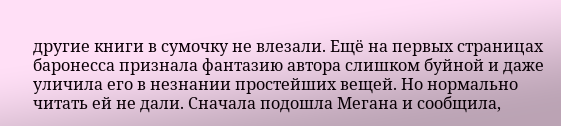другие книги в сумочку не влезали. Ещё на первых страницах баронесса признала фантазию автора слишком буйной и даже уличила его в незнании простейших вещей. Но нормально читать ей не дали. Сначала подошла Мегана и сообщила,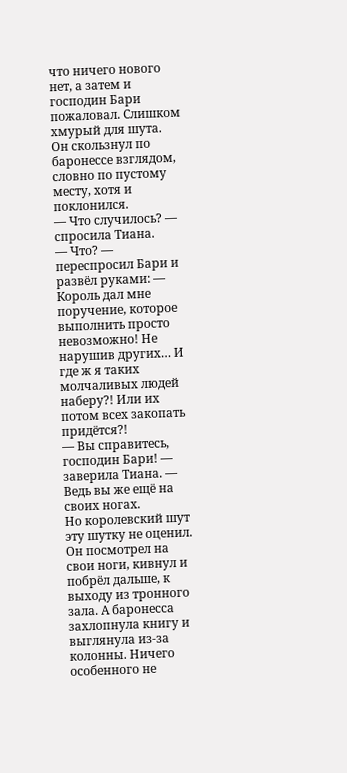что ничего нового нет, а затем и господин Бари пожаловал. Слишком хмурый для шута. Он скользнул по баронессе взглядом, словно по пустому месту, хотя и поклонился.
— Что случилось? — спросила Тиана.
— Что? — переспросил Бари и развёл руками: — Король дал мне поручение, которое выполнить просто невозможно! Не нарушив других… И где ж я таких молчаливых людей наберу?! Или их потом всех закопать придётся?!
— Вы справитесь, господин Бари! — заверила Тиана. — Ведь вы же ещё на своих ногах.
Но королевский шут эту шутку не оценил. Он посмотрел на свои ноги, кивнул и побрёл дальше, к выходу из тронного зала. А баронесса захлопнула книгу и выглянула из-за колонны. Ничего особенного не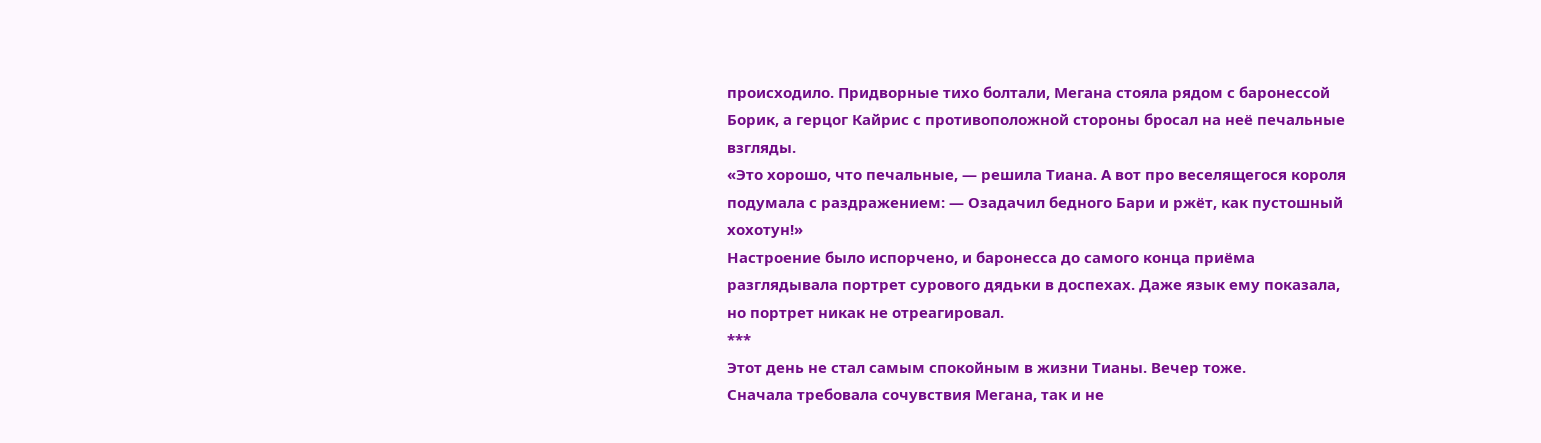происходило. Придворные тихо болтали, Мегана стояла рядом с баронессой Борик, а герцог Кайрис с противоположной стороны бросал на неё печальные взгляды.
«Это хорошо, что печальные, — решила Тиана. А вот про веселящегося короля подумала с раздражением: — Озадачил бедного Бари и ржёт, как пустошный хохотун!»
Настроение было испорчено, и баронесса до самого конца приёма разглядывала портрет сурового дядьки в доспехах. Даже язык ему показала, но портрет никак не отреагировал.
***
Этот день не стал самым спокойным в жизни Тианы. Вечер тоже.
Сначала требовала сочувствия Мегана, так и не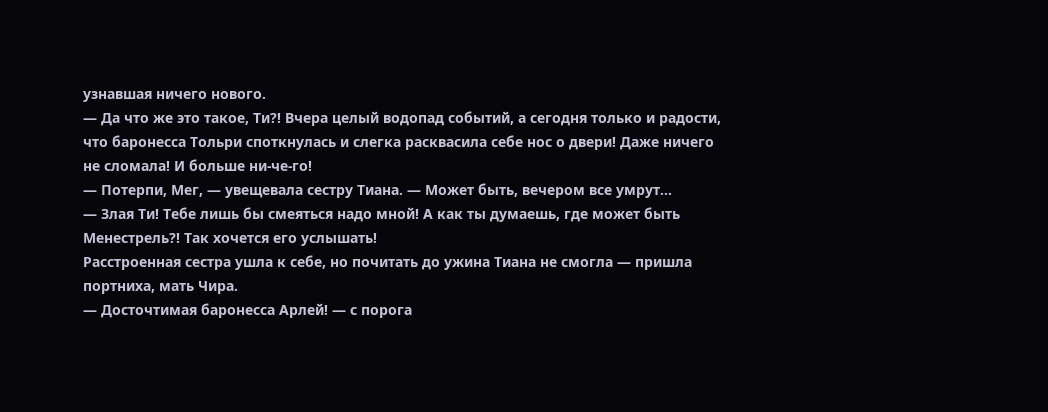узнавшая ничего нового.
— Да что же это такое, Ти?! Вчера целый водопад событий, а сегодня только и радости, что баронесса Тольри споткнулась и слегка расквасила себе нос о двери! Даже ничего не сломала! И больше ни-че-го!
— Потерпи, Мег, — увещевала сестру Тиана. — Может быть, вечером все умрут…
— Злая Ти! Тебе лишь бы смеяться надо мной! А как ты думаешь, где может быть Менестрель?! Так хочется его услышать!
Расстроенная сестра ушла к себе, но почитать до ужина Тиана не смогла — пришла портниха, мать Чира.
— Досточтимая баронесса Арлей! — с порога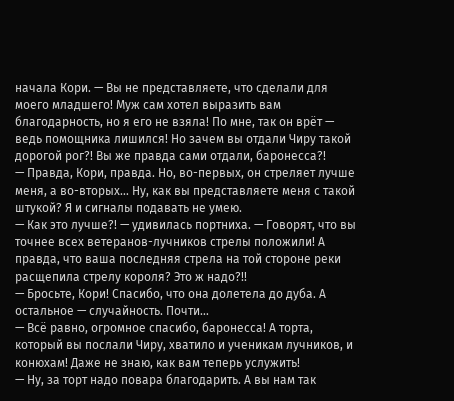начала Кори. — Вы не представляете, что сделали для моего младшего! Муж сам хотел выразить вам благодарность, но я его не взяла! По мне, так он врёт — ведь помощника лишился! Но зачем вы отдали Чиру такой дорогой рог?! Вы же правда сами отдали, баронесса?!
— Правда, Кори, правда. Но, во-первых, он стреляет лучше меня, а во-вторых… Ну, как вы представляете меня с такой штукой? Я и сигналы подавать не умею.
— Как это лучше?! — удивилась портниха. — Говорят, что вы точнее всех ветеранов-лучников стрелы положили! А правда, что ваша последняя стрела на той стороне реки расщепила стрелу короля? Это ж надо?!!
— Бросьте, Кори! Спасибо, что она долетела до дуба. А остальное — случайность. Почти…
— Всё равно, огромное спасибо, баронесса! А торта, который вы послали Чиру, хватило и ученикам лучников, и конюхам! Даже не знаю, как вам теперь услужить!
— Ну, за торт надо повара благодарить. А вы нам так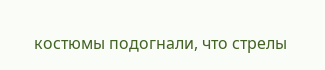костюмы подогнали, что стрелы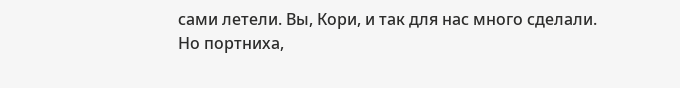сами летели. Вы, Кори, и так для нас много сделали.
Но портниха,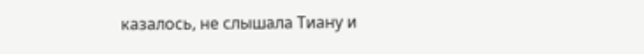казалось, не слышала Тиану и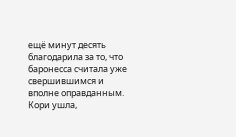ещё минут десять благодарила за то, что баронесса считала уже свершившимся и вполне оправданным. Кори ушла,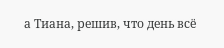а Тиана, решив, что день всё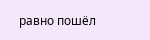равно пошёл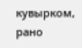кувырком, рано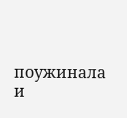поужинала и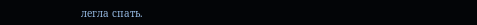легла спать.